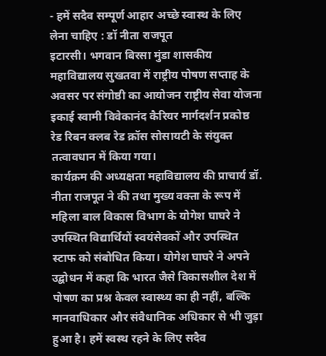- हमें सदैव सम्पूर्ण आहार अच्छे स्वास्थ के लिए लेना चाहिए : डॉ नीता राजपूत
इटारसी। भगवान बिरसा मुंडा शासकीय महाविद्यालय सुखतवा में राष्ट्रीय पोषण सप्ताह के अवसर पर संगोष्ठी का आयोजन राष्ट्रीय सेवा योजना इकाई स्वामी विवेकानंद कैरियर मार्गदर्शन प्रकोष्ठ रेड रिबन क्लब रेड क्रॉस सोसायटी के संयुक्त तत्वावधान में किया गया।
कार्यक्रम की अध्यक्षता महाविद्यालय की प्राचार्य डॉ. नीता राजपूत ने की तथा मुख्य वक्ता के रूप में महिला बाल विकास विभाग के योगेश घाघरे ने उपस्थित विद्यार्थियों स्वयंसेवकों और उपस्थित स्टाफ को संबोधित किया। योगेश घाघरे ने अपने उद्बोधन में कहा कि भारत जैसे विकासशील देश में पोषण का प्रश्न केवल स्वास्थ्य का ही नहीं, बल्कि मानवाधिकार और संवैधानिक अधिकार से भी जुड़ा हुआ है। हमें स्वस्थ रहने के लिए सदैव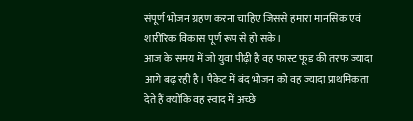संपूर्ण भोजन ग्रहण करना चाहिए जिससे हमारा मानसिक एवं शारीरिक विकास पूर्ण रूप से हो सके।
आज के समय में जो युवा पीढ़ी है वह फास्ट फूड की तरफ ज्यादा आगे बढ़ रही है। पैकेट में बंद भोजन को वह ज्यादा प्राथमिकता देते हैं क्योंकि वह स्वाद में अच्छे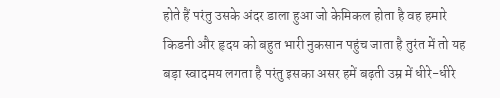होते हैं परंतु उसके अंदर डाला हुआ जो केमिकल होता है वह हमारे किडनी और हृदय को बहुत भारी नुकसान पहुंच जाता है तुरंत में तो यह बड़ा स्वादमय लगता है परंतु इसका असर हमें बढ़ती उम्र में धीरे-धीरे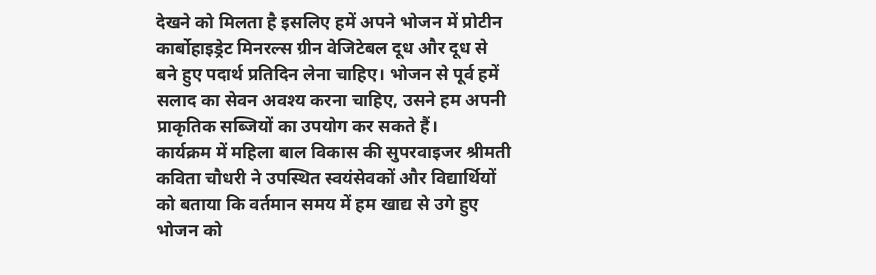देखने को मिलता है इसलिए हमें अपने भोजन में प्रोटीन कार्बोहाइड्रेट मिनरल्स ग्रीन वेजिटेबल दूध और दूध से बने हुए पदार्थ प्रतिदिन लेना चाहिए। भोजन से पूर्व हमें सलाद का सेवन अवश्य करना चाहिए, उसने हम अपनी प्राकृतिक सब्जियों का उपयोग कर सकते हैं।
कार्यक्रम में महिला बाल विकास की सुपरवाइजर श्रीमती कविता चौधरी ने उपस्थित स्वयंसेवकों और विद्यार्थियों को बताया कि वर्तमान समय में हम खाद्य से उगे हुए भोजन को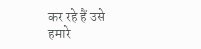कर रहे हैं उसे हमारे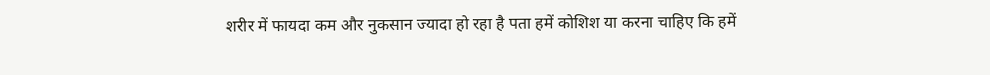शरीर में फायदा कम और नुकसान ज्यादा हो रहा है पता हमें कोशिश या करना चाहिए कि हमें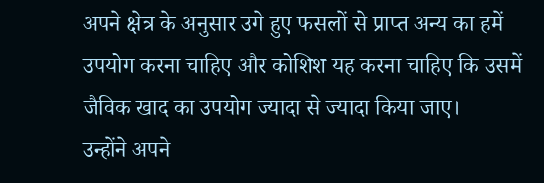अपने क्षेत्र के अनुसार उगे हुए फसलों से प्राप्त अन्य का हमें उपयोग करना चाहिए और कोशिश यह करना चाहिए कि उसमें जैविक खाद का उपयोग ज्यादा से ज्यादा किया जाए।
उन्होंने अपने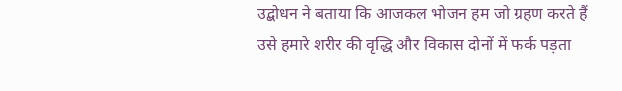उद्बोधन ने बताया कि आजकल भोजन हम जो ग्रहण करते हैं उसे हमारे शरीर की वृद्धि और विकास दोनों में फर्क पड़ता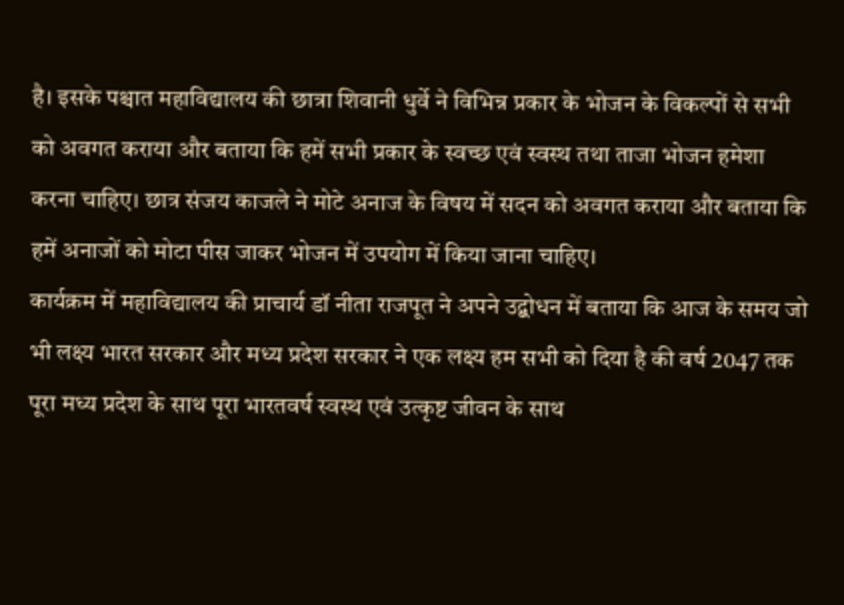है। इसके पश्चात महाविद्यालय की छात्रा शिवानी धुर्वे ने विभिन्न प्रकार के भोजन के विकल्पों से सभी को अवगत कराया और बताया कि हमें सभी प्रकार के स्वच्छ एवं स्वस्थ तथा ताजा भोजन हमेशा करना चाहिए। छात्र संजय काजले ने मोटे अनाज के विषय में सदन को अवगत कराया और बताया कि हमें अनाजों को मोटा पीस जाकर भोजन में उपयोग में किया जाना चाहिए।
कार्यक्रम में महाविद्यालय की प्राचार्य डॉ नीता राजपूत ने अपने उद्बोधन में बताया कि आज के समय जो भी लक्ष्य भारत सरकार और मध्य प्रदेश सरकार ने एक लक्ष्य हम सभी को दिया है की वर्ष 2047 तक पूरा मध्य प्रदेश के साथ पूरा भारतवर्ष स्वस्थ एवं उत्कृष्ट जीवन के साथ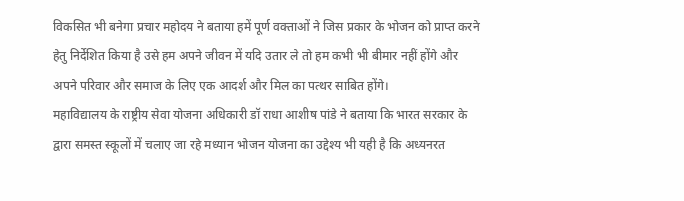विकसित भी बनेगा प्रचार महोदय ने बताया हमें पूर्ण वक्ताओं ने जिस प्रकार के भोजन को प्राप्त करने हेतु निर्देशित किया है उसे हम अपने जीवन में यदि उतार ले तो हम कभी भी बीमार नहीं होंगे और अपने परिवार और समाज के लिए एक आदर्श और मिल का पत्थर साबित होंगे।
महाविद्यालय के राष्ट्रीय सेवा योजना अधिकारी डॉ राधा आशीष पांडे ने बताया कि भारत सरकार के द्वारा समस्त स्कूलों में चलाए जा रहे मध्यान भोजन योजना का उद्देश्य भी यही है कि अध्यनरत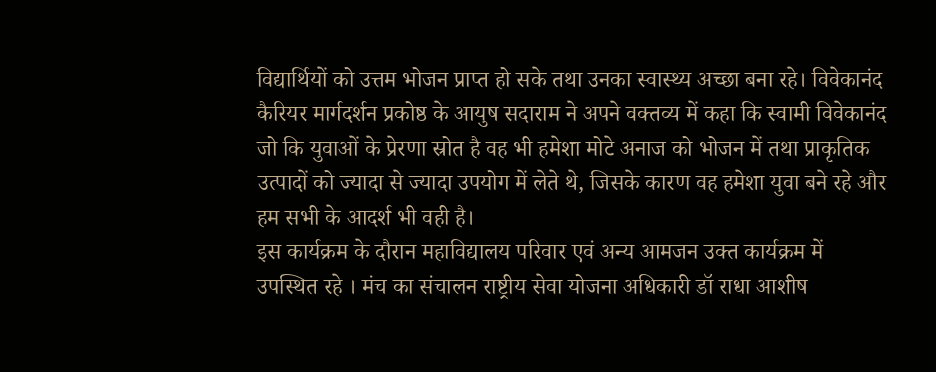विद्यार्थियों को उत्तम भोजन प्राप्त हो सके तथा उनका स्वास्थ्य अच्छा बना रहे। विवेकानंद कैरियर मार्गदर्शन प्रकोष्ठ के आयुष सदाराम ने अपने वक्तव्य में कहा कि स्वामी विवेकानंद जो कि युवाओं के प्रेरणा स्रोत है वह भी हमेशा मोटे अनाज को भोजन में तथा प्राकृतिक उत्पादों को ज्यादा से ज्यादा उपयोग में लेते थे, जिसके कारण वह हमेशा युवा बने रहे और हम सभी के आदर्श भी वही है।
इस कार्यक्रम के दौरान महाविद्यालय परिवार एवं अन्य आमजन उक्त कार्यक्रम में उपस्थित रहे । मंच का संचालन राष्ट्रीय सेवा योजना अधिकारी डॉ राधा आशीष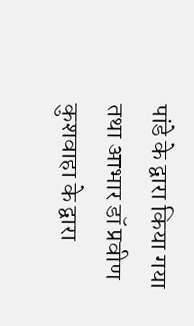पांडे के द्वारा किया गया तथा आभार डॉ प्रवीण कुशवाहा के द्वारा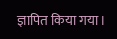ज्ञापित किया गया।